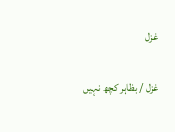غزل

غزل / بظاہر کچھ نہیں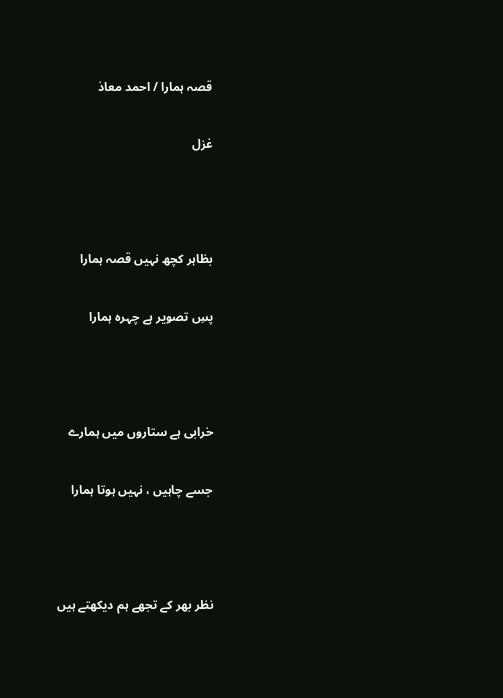قصہ ہمارا / احمد معاذ

غزل



بظاہر کچھ نہیں قصہ ہمارا

پسِ تصویر ہے چہرہ ہمارا



خرابی ہے ستاروں میں ہمارے

جسے چاہیں ، نہیں ہوتا ہمارا



نظر بھر کے تجھے ہم دیکھتے ہیں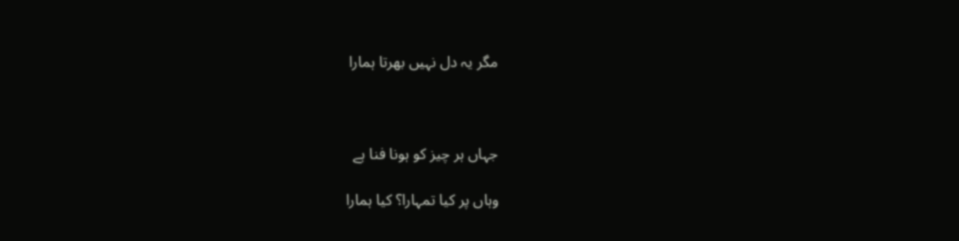مگر یہ دل نہیں بھرتا ہمارا



جہاں ہر چیز کو ہونا فنا ہے

وہاں پر کیا تمہارا؟ کیا ہمارا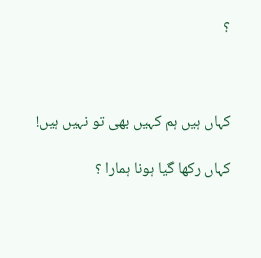؟



کہاں ہیں ہم کہیں بھی تو نہیں ہیں!

کہاں رکھا گیا ہونا ہمارا ؟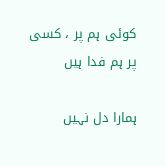کوئی ہم پر ، کسی پر ہم فدا ہیں

ہمارا دل نہیں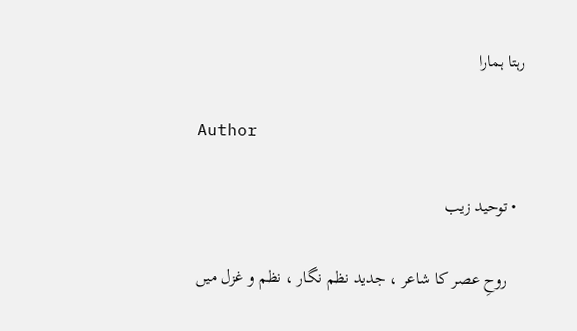رہتا ہمارا

Author

  • توحید زیب

    روحِ عصر کا شاعر ، جدید نظم نگار ، نظم و غزل میں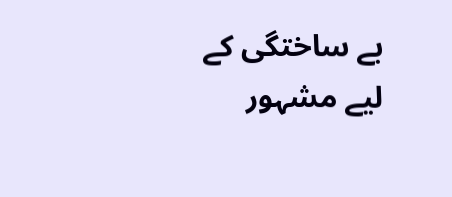بے ساختگی کے لیے مشہور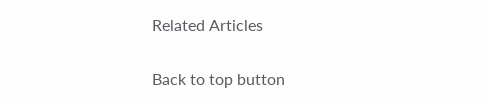Related Articles

Back to top button